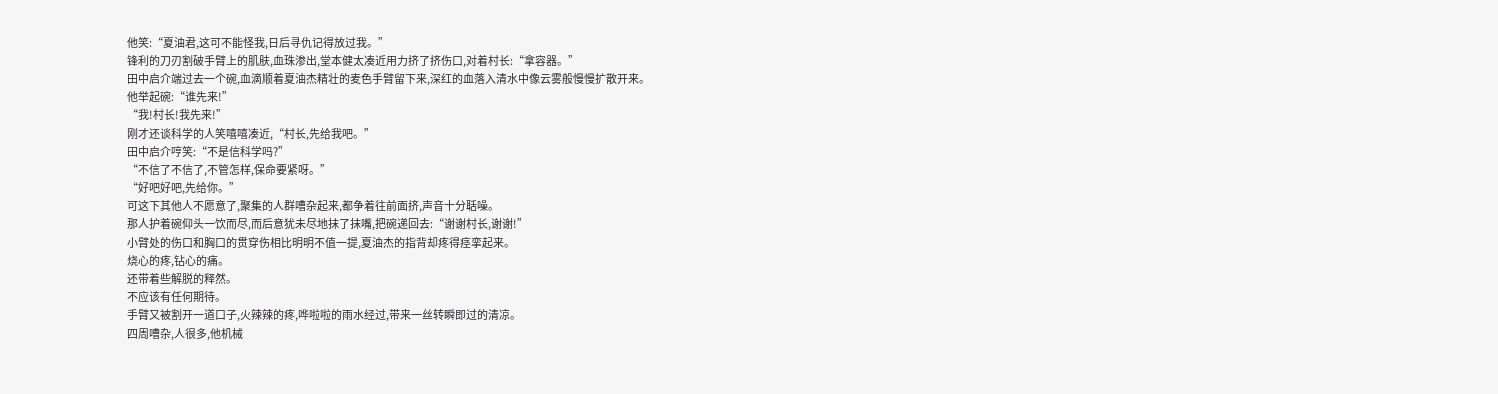他笑:“夏油君,这可不能怪我,日后寻仇记得放过我。”
锋利的刀刃割破手臂上的肌肤,血珠渗出,堂本健太凑近用力挤了挤伤口,对着村长:“拿容器。”
田中启介端过去一个碗,血滴顺着夏油杰精壮的麦色手臂留下来,深红的血落入清水中像云雾般慢慢扩散开来。
他举起碗:“谁先来!”
“我!村长!我先来!”
刚才还谈科学的人笑嘻嘻凑近,“村长,先给我吧。”
田中启介哼笑:“不是信科学吗?”
“不信了不信了,不管怎样,保命要紧呀。”
“好吧好吧,先给你。”
可这下其他人不愿意了,聚集的人群嘈杂起来,都争着往前面挤,声音十分聒噪。
那人护着碗仰头一饮而尽,而后意犹未尽地抹了抹嘴,把碗递回去:“谢谢村长,谢谢!”
小臂处的伤口和胸口的贯穿伤相比明明不值一提,夏油杰的指背却疼得痉挛起来。
烧心的疼,钻心的痛。
还带着些解脱的释然。
不应该有任何期待。
手臂又被割开一道口子,火辣辣的疼,哗啦啦的雨水经过,带来一丝转瞬即过的清凉。
四周嘈杂,人很多,他机械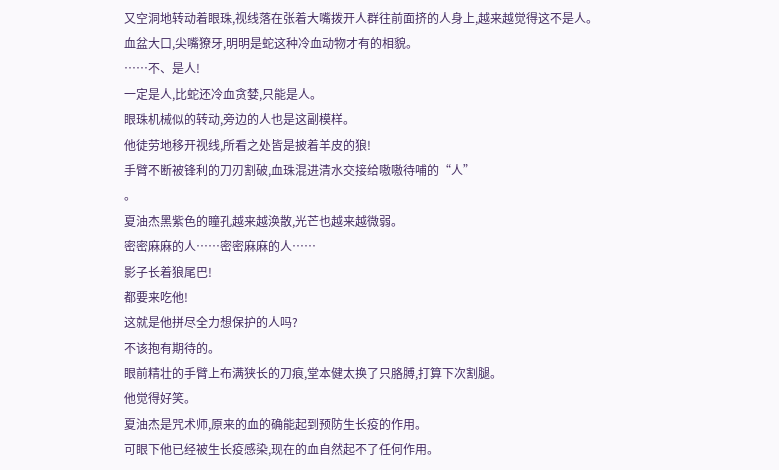又空洞地转动着眼珠,视线落在张着大嘴拨开人群往前面挤的人身上,越来越觉得这不是人。
血盆大口,尖嘴獠牙,明明是蛇这种冷血动物才有的相貌。
……不、是人!
一定是人,比蛇还冷血贪婪,只能是人。
眼珠机械似的转动,旁边的人也是这副模样。
他徒劳地移开视线,所看之处皆是披着羊皮的狼!
手臂不断被锋利的刀刃割破,血珠混进清水交接给嗷嗷待哺的“人”
。
夏油杰黑紫色的瞳孔越来越涣散,光芒也越来越微弱。
密密麻麻的人……密密麻麻的人……
影子长着狼尾巴!
都要来吃他!
这就是他拼尽全力想保护的人吗?
不该抱有期待的。
眼前精壮的手臂上布满狭长的刀痕,堂本健太换了只胳膊,打算下次割腿。
他觉得好笑。
夏油杰是咒术师,原来的血的确能起到预防生长疫的作用。
可眼下他已经被生长疫感染,现在的血自然起不了任何作用。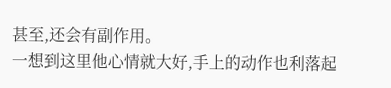甚至,还会有副作用。
一想到这里他心情就大好,手上的动作也利落起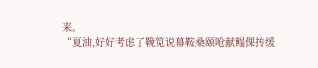来。
“夏油,好好考虑了鞔笕说幕鞍桑颐呛献鳎倮抟缓